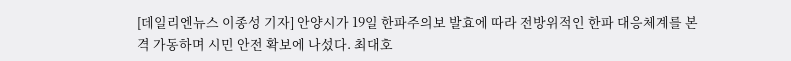[데일리엔뉴스 이종성 기자] 안양시가 19일 한파주의보 발효에 따라 전방위적인 한파 대응체계를 본격 가동하며 시민 안전 확보에 나섰다. 최대호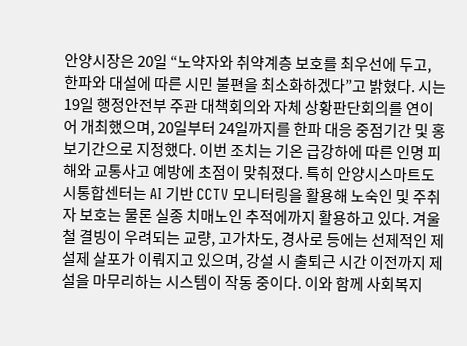안양시장은 20일 “노약자와 취약계층 보호를 최우선에 두고, 한파와 대설에 따른 시민 불편을 최소화하겠다”고 밝혔다. 시는 19일 행정안전부 주관 대책회의와 자체 상황판단회의를 연이어 개최했으며, 20일부터 24일까지를 한파 대응 중점기간 및 홍보기간으로 지정했다. 이번 조치는 기온 급강하에 따른 인명 피해와 교통사고 예방에 초점이 맞춰졌다. 특히 안양시스마트도시통합센터는 AI 기반 CCTV 모니터링을 활용해 노숙인 및 주취자 보호는 물론 실종 치매노인 추적에까지 활용하고 있다. 겨울철 결빙이 우려되는 교량, 고가차도, 경사로 등에는 선제적인 제설제 살포가 이뤄지고 있으며, 강설 시 출퇴근 시간 이전까지 제설을 마무리하는 시스템이 작동 중이다. 이와 함께 사회복지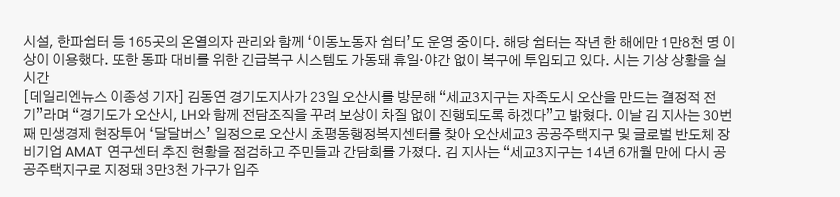시설, 한파쉼터 등 165곳의 온열의자 관리와 함께 ‘이동노동자 쉼터’도 운영 중이다. 해당 쉼터는 작년 한 해에만 1만8천 명 이상이 이용했다. 또한 동파 대비를 위한 긴급복구 시스템도 가동돼 휴일·야간 없이 복구에 투입되고 있다. 시는 기상 상황을 실시간
[데일리엔뉴스 이종성 기자] 김동연 경기도지사가 23일 오산시를 방문해 “세교3지구는 자족도시 오산을 만드는 결정적 전기”라며 “경기도가 오산시, LH와 함께 전담조직을 꾸려 보상이 차질 없이 진행되도록 하겠다”고 밝혔다. 이날 김 지사는 30번째 민생경제 현장투어 ‘달달버스’ 일정으로 오산시 초평동행정복지센터를 찾아 오산세교3 공공주택지구 및 글로벌 반도체 장비기업 AMAT 연구센터 추진 현황을 점검하고 주민들과 간담회를 가졌다. 김 지사는 “세교3지구는 14년 6개월 만에 다시 공공주택지구로 지정돼 3만3천 가구가 입주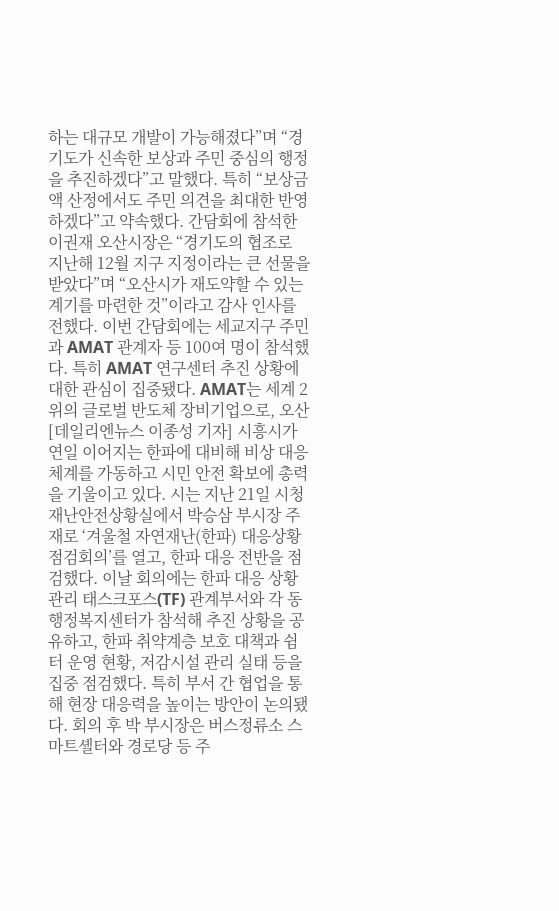하는 대규모 개발이 가능해졌다”며 “경기도가 신속한 보상과 주민 중심의 행정을 추진하겠다”고 말했다. 특히 “보상금액 산정에서도 주민 의견을 최대한 반영하겠다”고 약속했다. 간담회에 참석한 이권재 오산시장은 “경기도의 협조로 지난해 12월 지구 지정이라는 큰 선물을 받았다”며 “오산시가 재도약할 수 있는 계기를 마련한 것”이라고 감사 인사를 전했다. 이번 간담회에는 세교지구 주민과 AMAT 관계자 등 100여 명이 참석했다. 특히 AMAT 연구센터 추진 상황에 대한 관심이 집중됐다. AMAT는 세계 2위의 글로벌 반도체 장비기업으로, 오산
[데일리엔뉴스 이종성 기자] 시흥시가 연일 이어지는 한파에 대비해 비상 대응체계를 가동하고 시민 안전 확보에 총력을 기울이고 있다. 시는 지난 21일 시청 재난안전상황실에서 박승삼 부시장 주재로 ‘겨울철 자연재난(한파) 대응상황 점검회의’를 열고, 한파 대응 전반을 점검했다. 이날 회의에는 한파 대응 상황관리 태스크포스(TF) 관계부서와 각 동 행정복지센터가 참석해 추진 상황을 공유하고, 한파 취약계층 보호 대책과 쉼터 운영 현황, 저감시설 관리 실태 등을 집중 점검했다. 특히 부서 간 협업을 통해 현장 대응력을 높이는 방안이 논의됐다. 회의 후 박 부시장은 버스정류소 스마트셸터와 경로당 등 주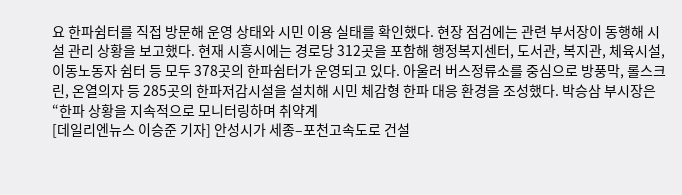요 한파쉼터를 직접 방문해 운영 상태와 시민 이용 실태를 확인했다. 현장 점검에는 관련 부서장이 동행해 시설 관리 상황을 보고했다. 현재 시흥시에는 경로당 312곳을 포함해 행정복지센터, 도서관, 복지관, 체육시설, 이동노동자 쉼터 등 모두 378곳의 한파쉼터가 운영되고 있다. 아울러 버스정류소를 중심으로 방풍막, 롤스크린, 온열의자 등 285곳의 한파저감시설을 설치해 시민 체감형 한파 대응 환경을 조성했다. 박승삼 부시장은 “한파 상황을 지속적으로 모니터링하며 취약계
[데일리엔뉴스 이승준 기자] 안성시가 세종–포천고속도로 건설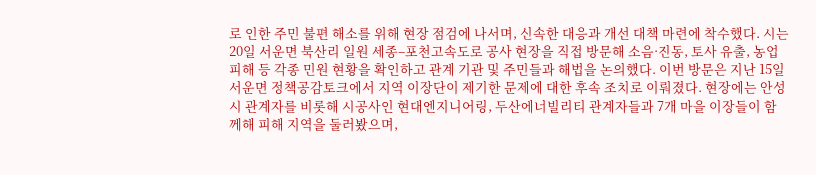로 인한 주민 불편 해소를 위해 현장 점검에 나서며, 신속한 대응과 개선 대책 마련에 착수했다. 시는 20일 서운면 북산리 일원 세종–포천고속도로 공사 현장을 직접 방문해 소음·진동, 토사 유출, 농업 피해 등 각종 민원 현황을 확인하고 관계 기관 및 주민들과 해법을 논의했다. 이번 방문은 지난 15일 서운면 정책공감토크에서 지역 이장단이 제기한 문제에 대한 후속 조치로 이뤄졌다. 현장에는 안성시 관계자를 비롯해 시공사인 현대엔지니어링, 두산에너빌리티 관계자들과 7개 마을 이장들이 함께해 피해 지역을 둘러봤으며,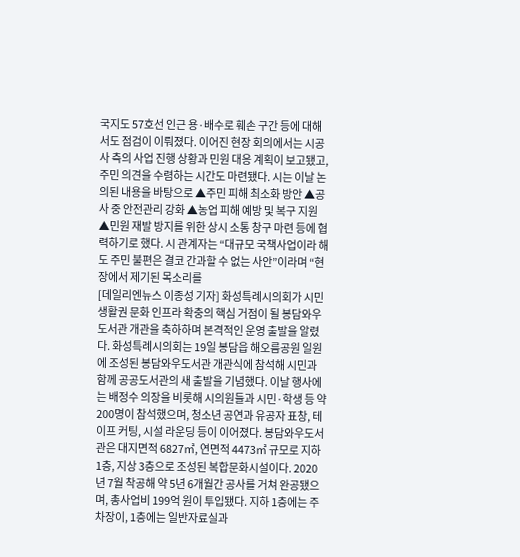국지도 57호선 인근 용·배수로 훼손 구간 등에 대해서도 점검이 이뤄졌다. 이어진 현장 회의에서는 시공사 측의 사업 진행 상황과 민원 대응 계획이 보고됐고, 주민 의견을 수렴하는 시간도 마련됐다. 시는 이날 논의된 내용을 바탕으로 ▲주민 피해 최소화 방안 ▲공사 중 안전관리 강화 ▲농업 피해 예방 및 복구 지원 ▲민원 재발 방지를 위한 상시 소통 창구 마련 등에 협력하기로 했다. 시 관계자는 “대규모 국책사업이라 해도 주민 불편은 결코 간과할 수 없는 사안”이라며 “현장에서 제기된 목소리를
[데일리엔뉴스 이종성 기자] 화성특례시의회가 시민 생활권 문화 인프라 확충의 핵심 거점이 될 봉담와우도서관 개관을 축하하며 본격적인 운영 출발을 알렸다. 화성특례시의회는 19일 봉담읍 해오름공원 일원에 조성된 봉담와우도서관 개관식에 참석해 시민과 함께 공공도서관의 새 출발을 기념했다. 이날 행사에는 배정수 의장을 비롯해 시의원들과 시민·학생 등 약 200명이 참석했으며, 청소년 공연과 유공자 표창, 테이프 커팅, 시설 라운딩 등이 이어졌다. 봉담와우도서관은 대지면적 6827㎡, 연면적 4473㎡ 규모로 지하 1층, 지상 3층으로 조성된 복합문화시설이다. 2020년 7월 착공해 약 5년 6개월간 공사를 거쳐 완공됐으며, 총사업비 199억 원이 투입됐다. 지하 1층에는 주차장이, 1층에는 일반자료실과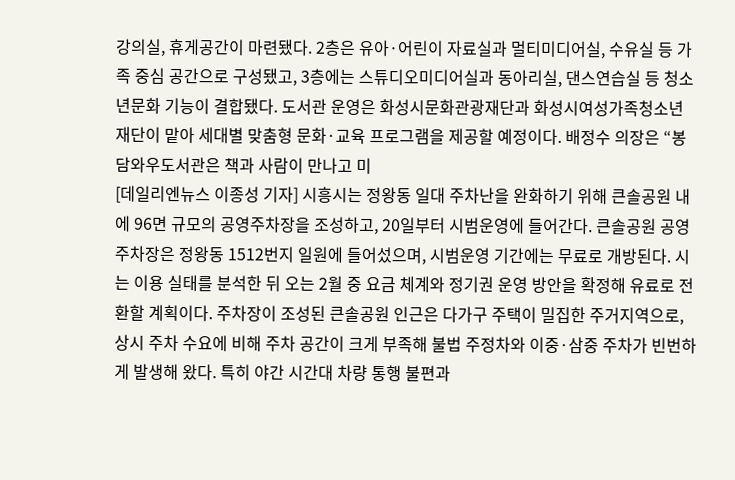강의실, 휴게공간이 마련됐다. 2층은 유아·어린이 자료실과 멀티미디어실, 수유실 등 가족 중심 공간으로 구성됐고, 3층에는 스튜디오미디어실과 동아리실, 댄스연습실 등 청소년문화 기능이 결합됐다. 도서관 운영은 화성시문화관광재단과 화성시여성가족청소년재단이 맡아 세대별 맞춤형 문화·교육 프로그램을 제공할 예정이다. 배정수 의장은 “봉담와우도서관은 책과 사람이 만나고 미
[데일리엔뉴스 이종성 기자] 시흥시는 정왕동 일대 주차난을 완화하기 위해 큰솔공원 내에 96면 규모의 공영주차장을 조성하고, 20일부터 시범운영에 들어간다. 큰솔공원 공영주차장은 정왕동 1512번지 일원에 들어섰으며, 시범운영 기간에는 무료로 개방된다. 시는 이용 실태를 분석한 뒤 오는 2월 중 요금 체계와 정기권 운영 방안을 확정해 유료로 전환할 계획이다. 주차장이 조성된 큰솔공원 인근은 다가구 주택이 밀집한 주거지역으로, 상시 주차 수요에 비해 주차 공간이 크게 부족해 불법 주정차와 이중·삼중 주차가 빈번하게 발생해 왔다. 특히 야간 시간대 차량 통행 불편과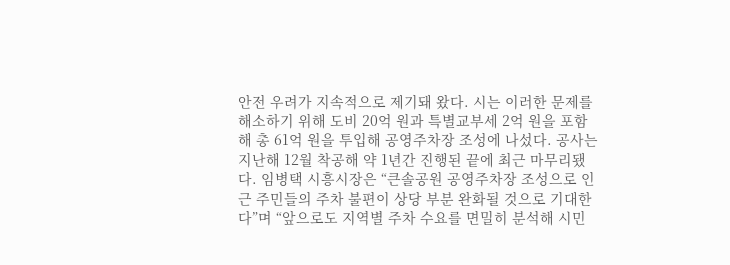안전 우려가 지속적으로 제기돼 왔다. 시는 이러한 문제를 해소하기 위해 도비 20억 원과 특별교부세 2억 원을 포함해 총 61억 원을 투입해 공영주차장 조성에 나섰다. 공사는 지난해 12월 착공해 약 1년간 진행된 끝에 최근 마무리됐다. 임병택 시흥시장은 “큰솔공원 공영주차장 조성으로 인근 주민들의 주차 불편이 상당 부분 완화될 것으로 기대한다”며 “앞으로도 지역별 주차 수요를 면밀히 분석해 시민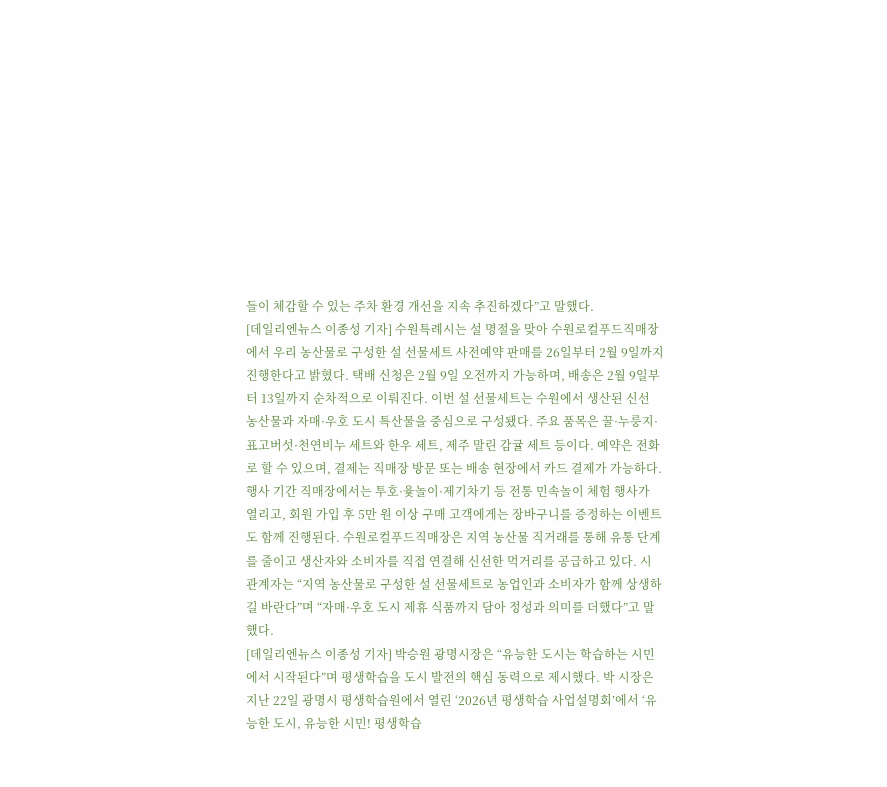들이 체감할 수 있는 주차 환경 개선을 지속 추진하겠다”고 말했다.
[데일리엔뉴스 이종성 기자] 수원특례시는 설 명절을 맞아 수원로컬푸드직매장에서 우리 농산물로 구성한 설 선물세트 사전예약 판매를 26일부터 2월 9일까지 진행한다고 밝혔다. 택배 신청은 2월 9일 오전까지 가능하며, 배송은 2월 9일부터 13일까지 순차적으로 이뤄진다. 이번 설 선물세트는 수원에서 생산된 신선 농산물과 자매·우호 도시 특산물을 중심으로 구성됐다. 주요 품목은 꿀·누룽지·표고버섯·천연비누 세트와 한우 세트, 제주 말린 감귤 세트 등이다. 예약은 전화로 할 수 있으며, 결제는 직매장 방문 또는 배송 현장에서 카드 결제가 가능하다. 행사 기간 직매장에서는 투호·윷놀이·제기차기 등 전통 민속놀이 체험 행사가 열리고, 회원 가입 후 5만 원 이상 구매 고객에게는 장바구니를 증정하는 이벤트도 함께 진행된다. 수원로컬푸드직매장은 지역 농산물 직거래를 통해 유통 단계를 줄이고 생산자와 소비자를 직접 연결해 신선한 먹거리를 공급하고 있다. 시 관계자는 “지역 농산물로 구성한 설 선물세트로 농업인과 소비자가 함께 상생하길 바란다”며 “자매·우호 도시 제휴 식품까지 담아 정성과 의미를 더했다”고 말했다.
[데일리엔뉴스 이종성 기자] 박승원 광명시장은 “유능한 도시는 학습하는 시민에서 시작된다”며 평생학습을 도시 발전의 핵심 동력으로 제시했다. 박 시장은 지난 22일 광명시 평생학습원에서 열린 ‘2026년 평생학습 사업설명회’에서 ‘유능한 도시, 유능한 시민! 평생학습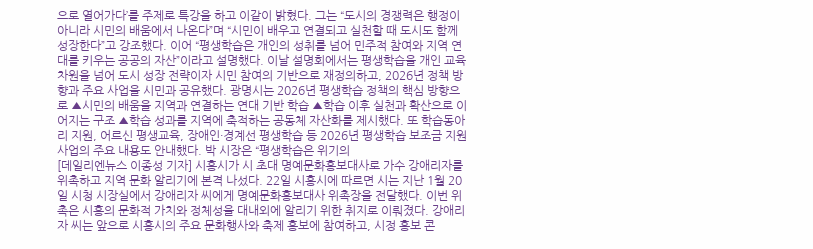으로 열어가다’를 주제로 특강을 하고 이같이 밝혔다. 그는 “도시의 경쟁력은 행정이 아니라 시민의 배움에서 나온다”며 “시민이 배우고 연결되고 실천할 때 도시도 함께 성장한다”고 강조했다. 이어 “평생학습은 개인의 성취를 넘어 민주적 참여와 지역 연대를 키우는 공공의 자산”이라고 설명했다. 이날 설명회에서는 평생학습을 개인 교육 차원을 넘어 도시 성장 전략이자 시민 참여의 기반으로 재정의하고, 2026년 정책 방향과 주요 사업을 시민과 공유했다. 광명시는 2026년 평생학습 정책의 핵심 방향으로 ▲시민의 배움을 지역과 연결하는 연대 기반 학습 ▲학습 이후 실천과 확산으로 이어지는 구조 ▲학습 성과를 지역에 축적하는 공동체 자산화를 제시했다. 또 학습동아리 지원, 어르신 평생교육, 장애인·경계선 평생학습 등 2026년 평생학습 보조금 지원사업의 주요 내용도 안내했다. 박 시장은 “평생학습은 위기의
[데일리엔뉴스 이종성 기자] 시흥시가 시 초대 명예문화홍보대사로 가수 강애리자를 위촉하고 지역 문화 알리기에 본격 나섰다. 22일 시흥시에 따르면 시는 지난 1월 20일 시청 시장실에서 강애리자 씨에게 명예문화홍보대사 위촉장을 전달했다. 이번 위촉은 시흥의 문화적 가치와 정체성을 대내외에 알리기 위한 취지로 이뤄졌다. 강애리자 씨는 앞으로 시흥시의 주요 문화행사와 축제 홍보에 참여하고, 시정 홍보 콘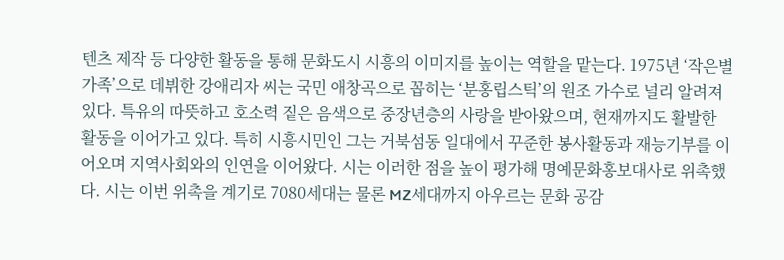텐츠 제작 등 다양한 활동을 통해 문화도시 시흥의 이미지를 높이는 역할을 맡는다. 1975년 ‘작은별 가족’으로 데뷔한 강애리자 씨는 국민 애창곡으로 꼽히는 ‘분홍립스틱’의 원조 가수로 널리 알려져 있다. 특유의 따뜻하고 호소력 짙은 음색으로 중장년층의 사랑을 받아왔으며, 현재까지도 활발한 활동을 이어가고 있다. 특히 시흥시민인 그는 거북섬동 일대에서 꾸준한 봉사활동과 재능기부를 이어오며 지역사회와의 인연을 이어왔다. 시는 이러한 점을 높이 평가해 명예문화홍보대사로 위촉했다. 시는 이번 위촉을 계기로 7080세대는 물론 MZ세대까지 아우르는 문화 공감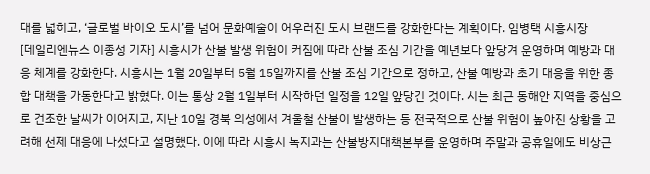대를 넓히고, ‘글로벌 바이오 도시’를 넘어 문화예술이 어우러진 도시 브랜드를 강화한다는 계획이다. 임병택 시흥시장
[데일리엔뉴스 이종성 기자] 시흥시가 산불 발생 위험이 커짐에 따라 산불 조심 기간을 예년보다 앞당겨 운영하며 예방과 대응 체계를 강화한다. 시흥시는 1월 20일부터 5월 15일까지를 산불 조심 기간으로 정하고, 산불 예방과 초기 대응을 위한 종합 대책을 가동한다고 밝혔다. 이는 통상 2월 1일부터 시작하던 일정을 12일 앞당긴 것이다. 시는 최근 동해안 지역을 중심으로 건조한 날씨가 이어지고, 지난 10일 경북 의성에서 겨울철 산불이 발생하는 등 전국적으로 산불 위험이 높아진 상황을 고려해 선제 대응에 나섰다고 설명했다. 이에 따라 시흥시 녹지과는 산불방지대책본부를 운영하며 주말과 공휴일에도 비상근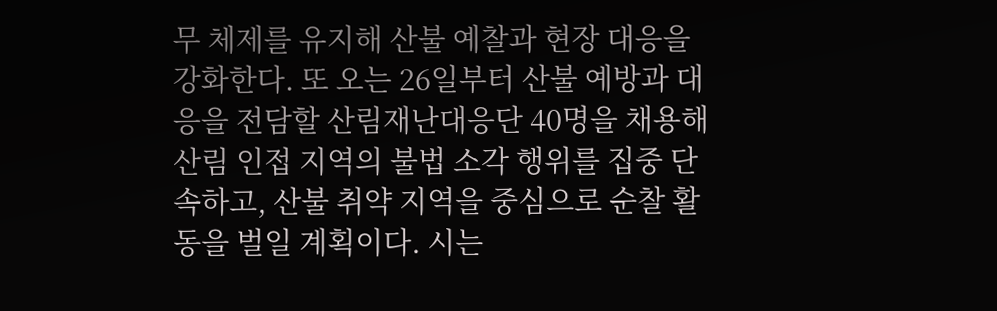무 체제를 유지해 산불 예찰과 현장 대응을 강화한다. 또 오는 26일부터 산불 예방과 대응을 전담할 산림재난대응단 40명을 채용해 산림 인접 지역의 불법 소각 행위를 집중 단속하고, 산불 취약 지역을 중심으로 순찰 활동을 벌일 계획이다. 시는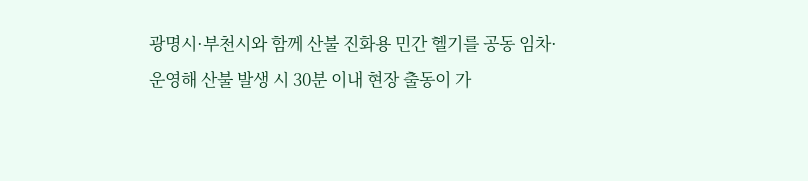광명시·부천시와 함께 산불 진화용 민간 헬기를 공동 임차·운영해 산불 발생 시 30분 이내 현장 출동이 가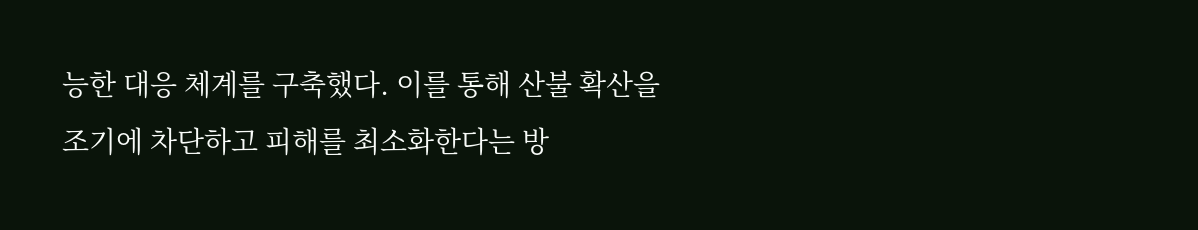능한 대응 체계를 구축했다. 이를 통해 산불 확산을 조기에 차단하고 피해를 최소화한다는 방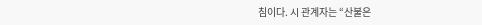침이다. 시 관계자는 “산불은